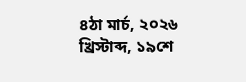৪ঠা মার্চ, ২০২৬ খ্রিস্টাব্দ, ১৯শে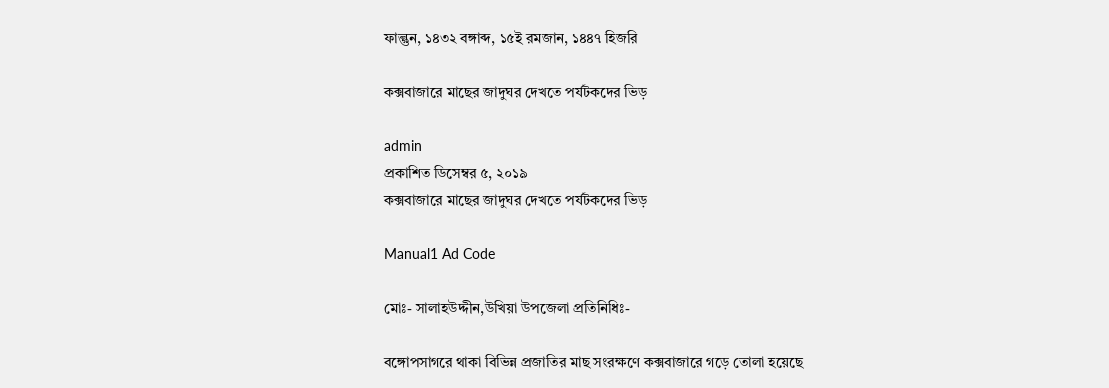ফাল্গুন, ১৪৩২ বঙ্গাব্দ, ১৫ই রমজান, ১৪৪৭ হিজরি

কক্সবাজারে মাছের জাদুঘর দেখতে পর্যটকদের ভিড়

admin
প্রকাশিত ডিসেম্বর ৫, ২০১৯
কক্সবাজারে মাছের জাদুঘর দেখতে পর্যটকদের ভিড়

Manual1 Ad Code

মোঃ- সালাহউদ্দীন,উখিয়া উপজেলা প্রতিনিধিঃ-

বঙ্গোপসাগরে থাকা বিভিন্ন প্রজাতির মাছ সংরক্ষণে কক্সবাজারে গড়ে তোলা হয়েছে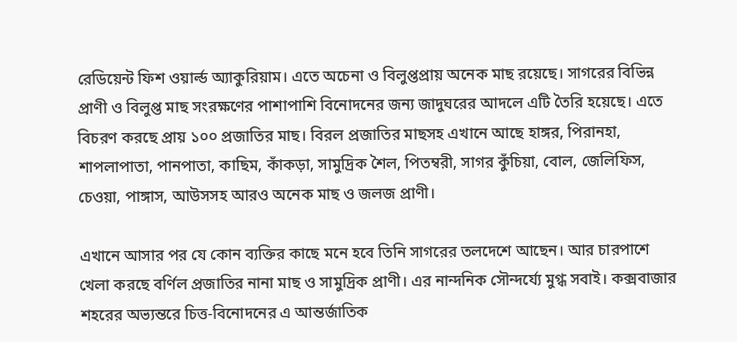রেডিয়েন্ট ফিশ ওয়ার্ল্ড অ্যাকুরিয়াম। এতে অচেনা ও বিলুপ্তপ্রায় অনেক মাছ রয়েছে। সাগরের বিভিন্ন প্রাণী ও বিলুপ্ত মাছ সংরক্ষণের পাশাপাশি বিনোদনের জন্য জাদুঘরের আদলে এটি তৈরি হয়েছে। এতে বিচরণ করছে প্রায় ১০০ প্রজাতির মাছ। বিরল প্রজাতির মাছসহ এখানে আছে হাঙ্গর, পিরানহা, শাপলাপাতা, পানপাতা, কাছিম, কাঁকড়া, সামুদ্রিক শৈল, পিতম্বরী, সাগর কুঁচিয়া, বোল, জেলিফিস, চেওয়া, পাঙ্গাস, আউসসহ আরও অনেক মাছ ও জলজ প্রাণী।

এখানে আসার পর যে কোন ব্যক্তির কাছে মনে হবে তিনি সাগরের তলদেশে আছেন। আর চারপাশে খেলা করছে বর্ণিল প্রজাতির নানা মাছ ও সামুদ্রিক প্রাণী। এর নান্দনিক সৌন্দর্য্যে মুগ্ধ সবাই। কক্সবাজার শহরের অভ্যন্তরে চিত্ত-বিনোদনের এ আন্তর্জাতিক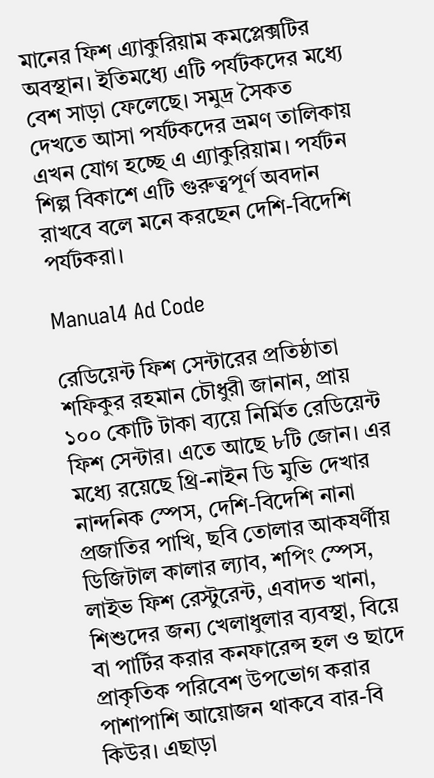মানের ফিশ এ্যাকুরিয়াম কমপ্লেক্সটির অবস্থান। ইতিমধ্যে এটি পর্যটকদের মধ্যে বেশ সাড়া ফেলেছে। সমুদ্র সৈকত দেখতে আসা পর্যটকদের ভ্রমণ তালিকায় এখন যোগ হচ্ছে এ এ্যাকুরিয়াম। পর্যটন শিল্প বিকাশে এটি গুরুত্বপূর্ণ অবদান রাখবে বলে মনে করছেন দেশি-বিদেশি পর্যটকরা।

Manual4 Ad Code

রেডিয়েন্ট ফিশ সেন্টারের প্রতিষ্ঠাতা শফিকুর রহমান চৌধুরী জানান, প্রায় ১০০ কোটি টাকা ব্যয়ে নির্মিত রেডিয়েন্ট ফিশ সেন্টার। এতে আছে ৮টি জোন। এর মধ্যে রয়েছে থ্রি-নাইন ডি মুভি দেখার নান্দনিক স্পেস, দেশি-বিদেশি নানা প্রজাতির পাখি, ছবি তোলার আকষর্ণীয় ডিজিটাল কালার ল্যাব, শপিং স্পেস, লাইভ ফিশ রেস্টুরেন্ট, এবাদত খানা, শিশুদের জন্য খেলাধুলার ব্যবস্থা, বিয়ে বা পার্টির করার কনফারেন্স হল ও ছাদে প্রাকৃতিক পরিবেশ উপভোগ করার পাশাপাশি আয়োজন থাকবে বার-বি কিউর। এছাড়া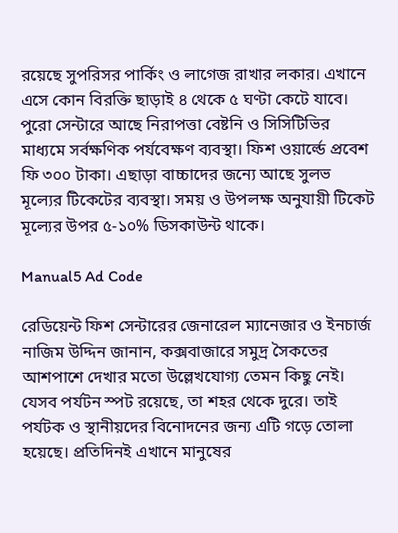রয়েছে সুপরিসর পার্কিং ও লাগেজ রাখার লকার। এখানে এসে কোন বিরক্তি ছাড়াই ৪ থেকে ৫ ঘণ্টা কেটে যাবে। পুরো সেন্টারে আছে নিরাপত্তা বেষ্টনি ও সিসিটিভির মাধ্যমে সর্বক্ষণিক পর্যবেক্ষণ ব্যবস্থা। ফিশ ওয়ার্ল্ডে প্রবেশ ফি ৩০০ টাকা। এছাড়া বাচ্চাদের জন্যে আছে সুলভ মূল্যের টিকেটের ব্যবস্থা। সময় ও উপলক্ষ অনুযায়ী টিকেট মূল্যের উপর ৫-১০% ডিসকাউন্ট থাকে।

Manual5 Ad Code

রেডিয়েন্ট ফিশ সেন্টারের জেনারেল ম্যানেজার ও ইনচার্জ নাজিম উদ্দিন জানান, কক্সবাজারে সমুদ্র সৈকতের আশপাশে দেখার মতো উল্লেখযোগ্য তেমন কিছু নেই। যেসব পর্যটন স্পট রয়েছে, তা শহর থেকে দুরে। তাই পর্যটক ও স্থানীয়দের বিনোদনের জন্য এটি গড়ে তোলা হয়েছে। প্রতিদিনই এখানে মানুষের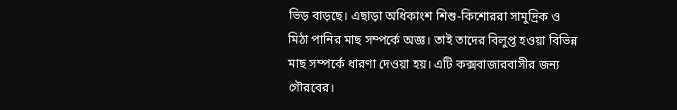ভিড় বাড়ছে। এছাড়া অধিকাংশ শিশু-কিশোররা সামুদ্রিক ও মিঠা পানির মাছ সম্পর্কে অজ্ঞ। তাই তাদের বিলুপ্ত হওয়া বিভিন্ন মাছ সম্পর্কে ধারণা দেওয়া হয়। এটি কক্সবাজারবাসীর জন্য গৌরবের।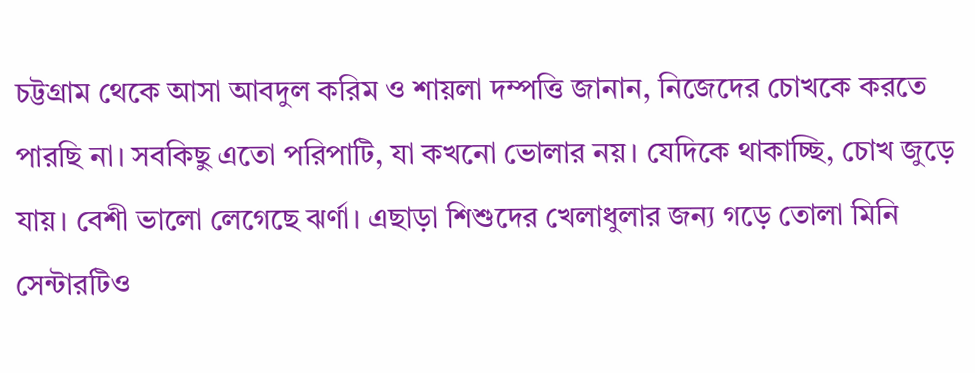চট্টগ্রাম থেকে আসা আবদুল করিম ও শায়লা দম্পত্তি জানান, নিজেদের চোখকে করতে পারছি না। সবকিছু এতো পরিপাটি, যা কখনো ভোলার নয়। যেদিকে থাকাচ্ছি, চোখ জুড়ে যায়। বেশী ভালো লেগেছে ঝর্ণা। এছাড়া শিশুদের খেলাধুলার জন্য গড়ে তোলা মিনি সেন্টারটিও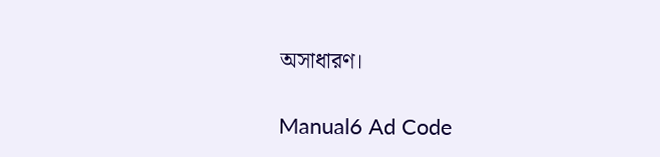অসাধারণ।

Manual6 Ad Code